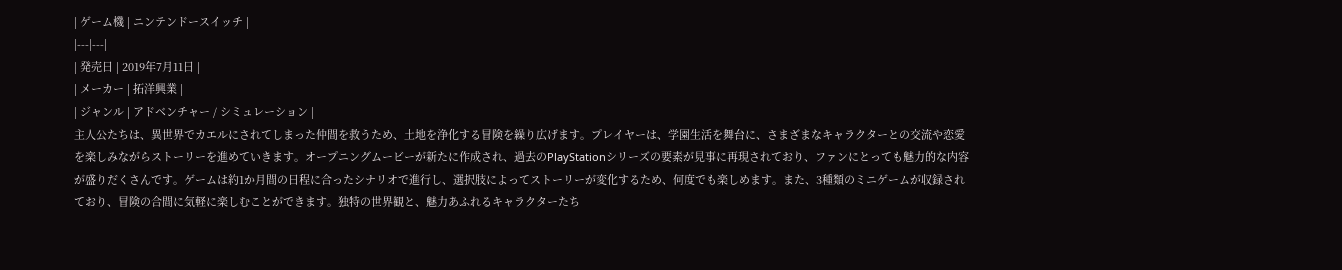| ゲーム機 | ニンテンドースイッチ |
|---|---|
| 発売日 | 2019年7月11日 |
| メーカー | 拓洋興業 |
| ジャンル | アドベンチャー / シミュレーション |
主人公たちは、異世界でカエルにされてしまった仲間を救うため、土地を浄化する冒険を繰り広げます。プレイヤーは、学園生活を舞台に、さまざまなキャラクターとの交流や恋愛を楽しみながらストーリーを進めていきます。オープニングムービーが新たに作成され、過去のPlayStationシリーズの要素が見事に再現されており、ファンにとっても魅力的な内容が盛りだくさんです。ゲームは約1か月間の日程に合ったシナリオで進行し、選択肢によってストーリーが変化するため、何度でも楽しめます。また、3種類のミニゲームが収録されており、冒険の合間に気軽に楽しむことができます。独特の世界観と、魅力あふれるキャラクターたち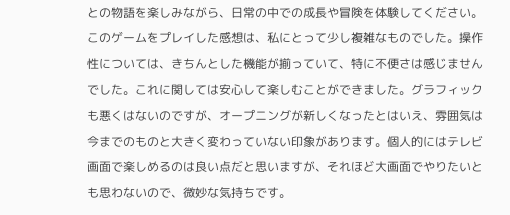との物語を楽しみながら、日常の中での成長や冒険を体験してください。
このゲームをプレイした感想は、私にとって少し複雑なものでした。操作性については、きちんとした機能が揃っていて、特に不便さは感じませんでした。これに関しては安心して楽しむことができました。グラフィックも悪くはないのですが、オープニングが新しくなったとはいえ、雰囲気は今までのものと大きく変わっていない印象があります。個人的にはテレビ画面で楽しめるのは良い点だと思いますが、それほど大画面でやりたいとも思わないので、微妙な気持ちです。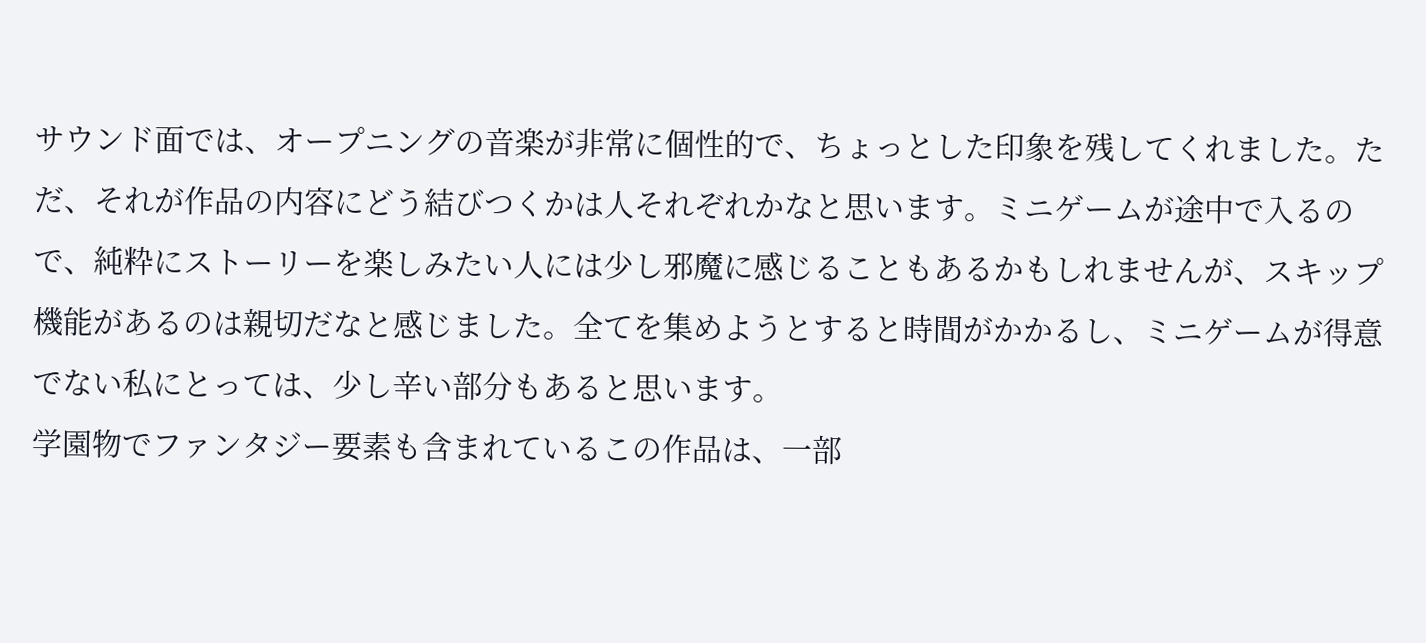サウンド面では、オープニングの音楽が非常に個性的で、ちょっとした印象を残してくれました。ただ、それが作品の内容にどう結びつくかは人それぞれかなと思います。ミニゲームが途中で入るので、純粋にストーリーを楽しみたい人には少し邪魔に感じることもあるかもしれませんが、スキップ機能があるのは親切だなと感じました。全てを集めようとすると時間がかかるし、ミニゲームが得意でない私にとっては、少し辛い部分もあると思います。
学園物でファンタジー要素も含まれているこの作品は、一部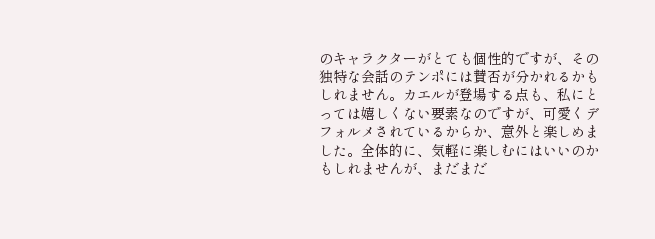のキャラクターがとても個性的ですが、その独特な会話のテンポには賛否が分かれるかもしれません。カエルが登場する点も、私にとっては嬉しくない要素なのですが、可愛くデフォルメされているからか、意外と楽しめました。全体的に、気軽に楽しむにはいいのかもしれませんが、まだまだ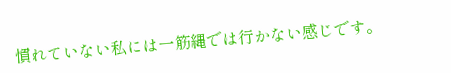慣れていない私には一筋縄では行かない感じです。